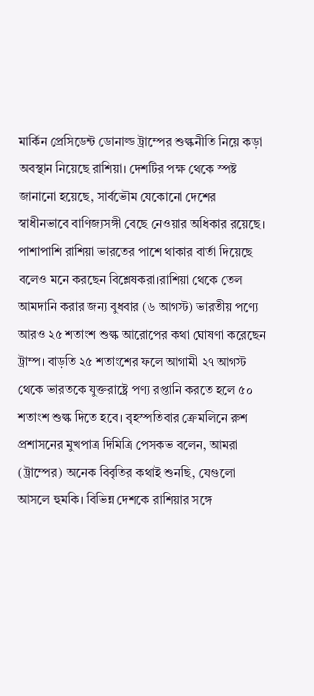মার্কিন প্রেসিডেন্ট ডোনাল্ড ট্রাম্পের শুল্কনীতি নিয়ে কড়া অবস্থান নিয়েছে রাশিয়া। দেশটির পক্ষ থেকে স্পষ্ট জানানো হয়েছে, সার্বভৌম যেকোনো দেশের স্বাধীনভাবে বাণিজ্যসঙ্গী বেছে নেওয়ার অধিকার রয়েছে। পাশাপাশি রাশিয়া ভারতের পাশে থাকার বার্তা দিয়েছে বলেও মনে করছেন বিশ্লেষকরা।রাশিয়া থেকে তেল আমদানি করার জন্য বুধবার (৬ আগস্ট) ভারতীয় পণ্যে আরও ২৫ শতাংশ শুল্ক আরোপের কথা ঘোষণা করেছেন ট্রাম্প। বাড়তি ২৫ শতাংশের ফলে আগামী ২৭ আগস্ট থেকে ভারতকে যুক্তরাষ্ট্রে পণ্য রপ্তানি করতে হলে ৫০ শতাংশ শুল্ক দিতে হবে। বৃহস্পতিবার ক্রেমলিনে রুশ প্রশাসনের মুখপাত্র দিমিত্রি পেসকভ বলেন, আমরা (ট্রাম্পের) অনেক বিবৃতির কথাই শুনছি, যেগুলো আসলে হুমকি। বিভিন্ন দেশকে রাশিয়ার সঙ্গে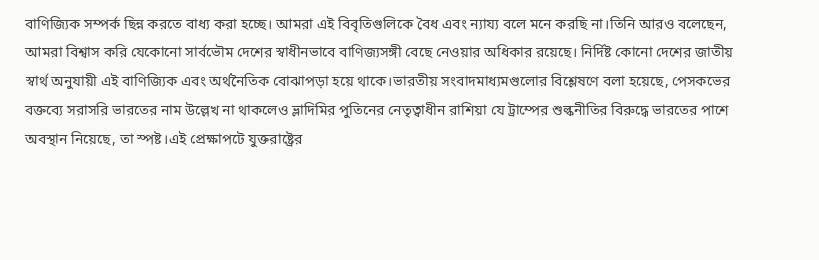বাণিজ্যিক সম্পর্ক ছিন্ন করতে বাধ্য করা হচ্ছে। আমরা এই বিবৃতিগুলিকে বৈধ এবং ন্যায্য বলে মনে করছি না।তিনি আরও বলেছেন, আমরা বিশ্বাস করি যেকোনো সার্বভৌম দেশের স্বাধীনভাবে বাণিজ্যসঙ্গী বেছে নেওয়ার অধিকার রয়েছে। নির্দিষ্ট কোনো দেশের জাতীয় স্বার্থ অনুযায়ী এই বাণিজ্যিক এবং অর্থনৈতিক বোঝাপড়া হয়ে থাকে।ভারতীয় সংবাদমাধ্যমগুলোর বিশ্লেষণে বলা হয়েছে, পেসকভের বক্তব্যে সরাসরি ভারতের নাম উল্লেখ না থাকলেও ভ্লাদিমির পুতিনের নেতৃত্বাধীন রাশিয়া যে ট্রাম্পের শুল্কনীতির বিরুদ্ধে ভারতের পাশে অবস্থান নিয়েছে, তা স্পষ্ট।এই প্রেক্ষাপটে যুক্তরাষ্ট্রের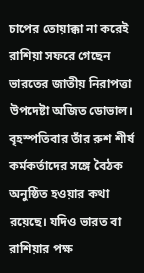চাপের তোয়াক্কা না করেই রাশিয়া সফরে গেছেন ভারতের জাতীয় নিরাপত্তা উপদেষ্টা অজিত ডোভাল। বৃহস্পতিবার তাঁর রুশ শীর্ষ কর্মকর্তাদের সঙ্গে বৈঠক অনুষ্ঠিত হওয়ার কথা রয়েছে। যদিও ভারত বা রাশিয়ার পক্ষ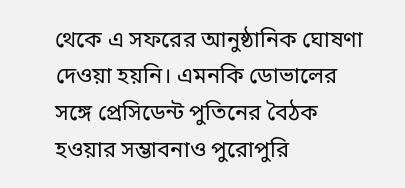থেকে এ সফরের আনুষ্ঠানিক ঘোষণা দেওয়া হয়নি। এমনকি ডোভালের সঙ্গে প্রেসিডেন্ট পুতিনের বৈঠক হওয়ার সম্ভাবনাও পুরোপুরি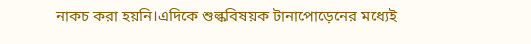নাকচ করা হয়নি।এদিকে শুল্কবিষয়ক টানাপোড়েনের মধ্যেই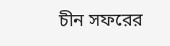চীন সফরের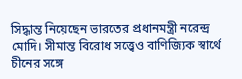সিদ্ধান্ত নিয়েছেন ভারতের প্রধানমন্ত্রী নরেন্দ্র মোদি। সীমান্ত বিরোধ সত্ত্বেও বাণিজ্যিক স্বার্থে চীনের সঙ্গে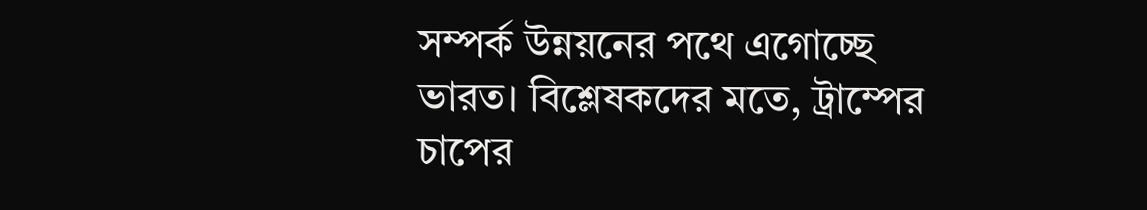সম্পর্ক উন্নয়নের পথে এগোচ্ছে ভারত। বিশ্লেষকদের মতে, ট্রাম্পের চাপের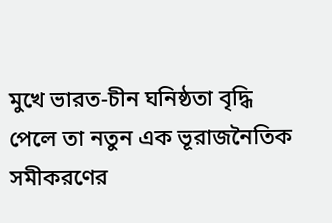মুখে ভারত-চীন ঘনিষ্ঠতা বৃদ্ধি পেলে তা নতুন এক ভূরাজনৈতিক সমীকরণের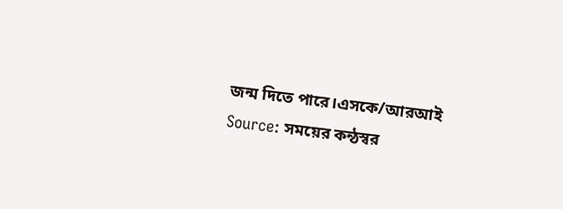জন্ম দিতে পারে।এসকে/আরআই
Source: সময়ের কন্ঠস্বর